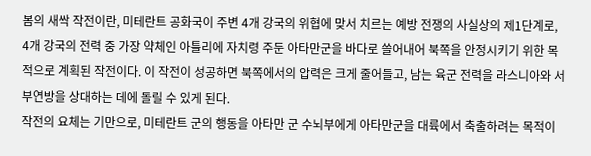봄의 새싹 작전이란, 미테란트 공화국이 주변 4개 강국의 위협에 맞서 치르는 예방 전쟁의 사실상의 제1단계로, 4개 강국의 전력 중 가장 약체인 아틀리에 자치령 주둔 아타만군을 바다로 쓸어내어 북쪽을 안정시키기 위한 목적으로 계획된 작전이다. 이 작전이 성공하면 북쪽에서의 압력은 크게 줄어들고, 남는 육군 전력을 라스니아와 서부연방을 상대하는 데에 돌릴 수 있게 된다.
작전의 요체는 기만으로, 미테란트 군의 행동을 아타만 군 수뇌부에게 아타만군을 대륙에서 축출하려는 목적이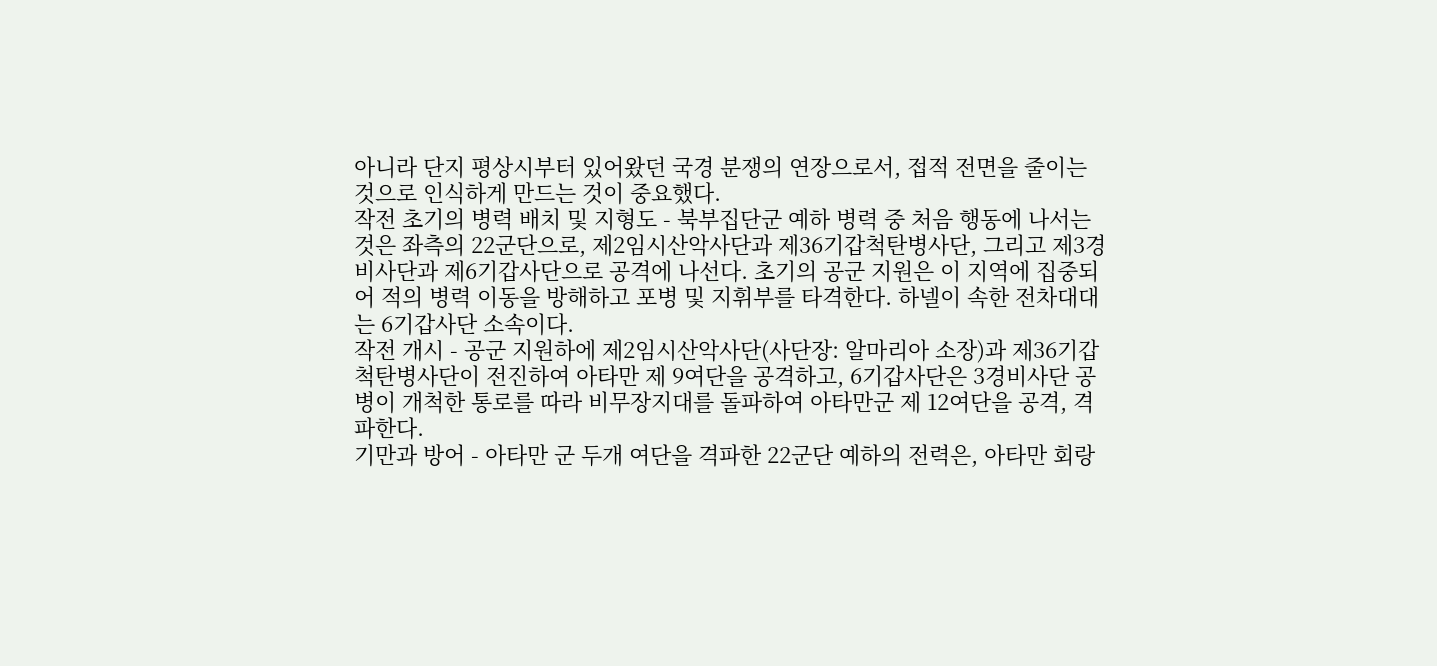아니라 단지 평상시부터 있어왔던 국경 분쟁의 연장으로서, 접적 전면을 줄이는 것으로 인식하게 만드는 것이 중요했다.
작전 초기의 병력 배치 및 지형도 - 북부집단군 예하 병력 중 처음 행동에 나서는 것은 좌측의 22군단으로, 제2임시산악사단과 제36기갑척탄병사단, 그리고 제3경비사단과 제6기갑사단으로 공격에 나선다. 초기의 공군 지원은 이 지역에 집중되어 적의 병력 이동을 방해하고 포병 및 지휘부를 타격한다. 하넬이 속한 전차대대는 6기갑사단 소속이다.
작전 개시 - 공군 지원하에 제2임시산악사단(사단장: 알마리아 소장)과 제36기갑척탄병사단이 전진하여 아타만 제 9여단을 공격하고, 6기갑사단은 3경비사단 공병이 개척한 통로를 따라 비무장지대를 돌파하여 아타만군 제 12여단을 공격, 격파한다.
기만과 방어 - 아타만 군 두개 여단을 격파한 22군단 예하의 전력은, 아타만 회랑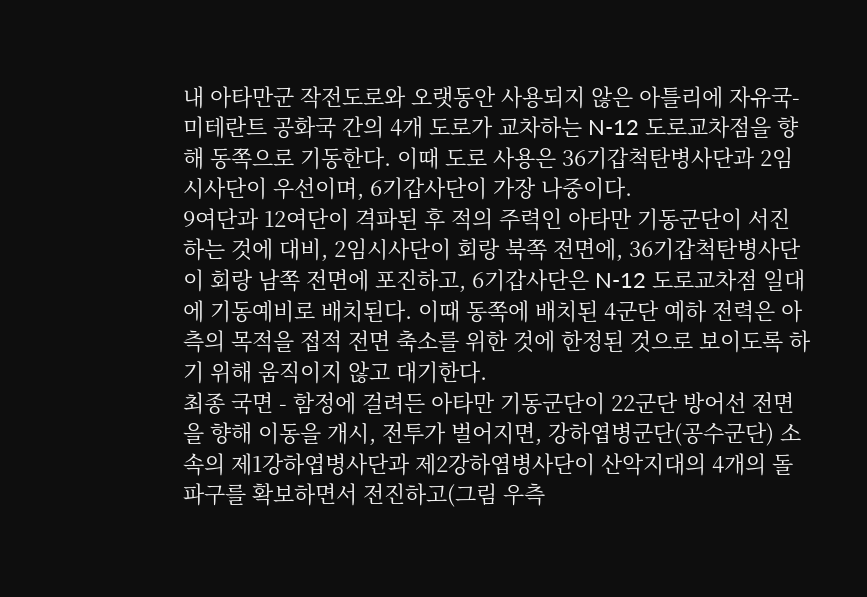내 아타만군 작전도로와 오랫동안 사용되지 않은 아틀리에 자유국-미테란트 공화국 간의 4개 도로가 교차하는 N-12 도로교차점을 향해 동쪽으로 기동한다. 이때 도로 사용은 36기갑척탄병사단과 2임시사단이 우선이며, 6기갑사단이 가장 나중이다.
9여단과 12여단이 격파된 후 적의 주력인 아타만 기동군단이 서진하는 것에 대비, 2임시사단이 회랑 북쪽 전면에, 36기갑척탄병사단이 회랑 남쪽 전면에 포진하고, 6기갑사단은 N-12 도로교차점 일대에 기동예비로 배치된다. 이때 동쪽에 배치된 4군단 예하 전력은 아측의 목적을 접적 전면 축소를 위한 것에 한정된 것으로 보이도록 하기 위해 움직이지 않고 대기한다.
최종 국면 - 함정에 걸려든 아타만 기동군단이 22군단 방어선 전면을 향해 이동을 개시, 전투가 벌어지면, 강하엽병군단(공수군단) 소속의 제1강하엽병사단과 제2강하엽병사단이 산악지대의 4개의 돌파구를 확보하면서 전진하고(그림 우측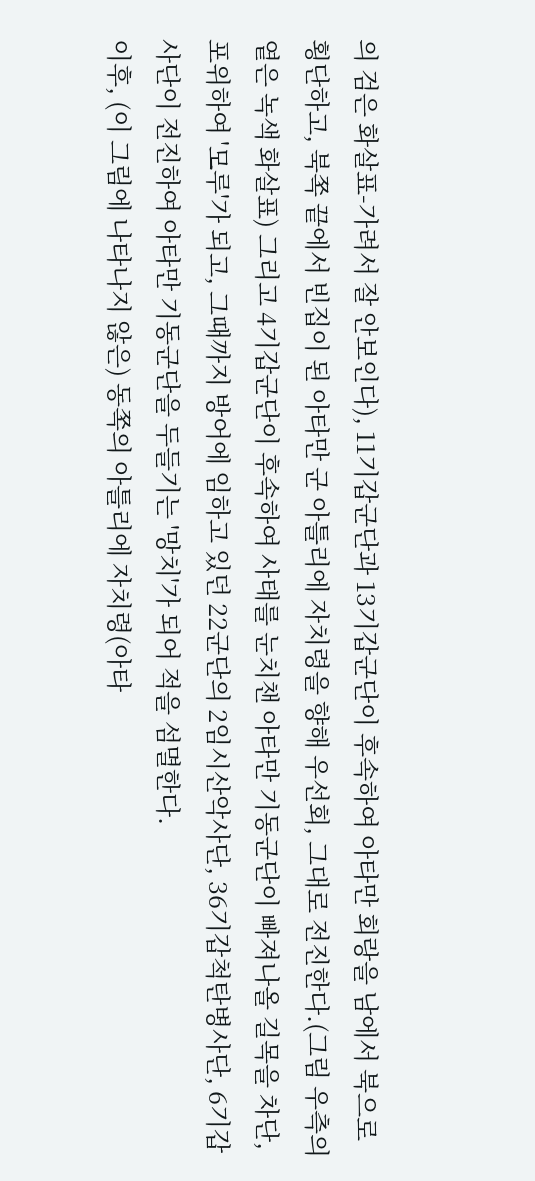의 검은 화살표-가려서 잘 안보인다), 11기갑군단과 13기갑군단이 후속하여 아타만 회랑을 남에서 북으로 횡단하고, 북쪽 끝에서 빈집이 된 아타만 군 아틀리에 자치령을 향해 우선회, 그대로 전진한다.(그림 우측의 옅은 녹색 화살표) 그리고 4기갑군단이 후속하여 사태를 눈치챈 아타만 기동군단이 빠져나올 길목을 차단, 포위하여 '모루'가 되고, 그때까지 방어에 임하고 있던 22군단의 2임시산악사단, 36기갑척탄병사단, 6기갑사단이 전진하여 아타만 기동군단을 두들기는 '망치'가 되어 적을 섬멸한다.
이후, (이 그림에 나타나지 않은) 동쪽의 아틀리에 자치령(아타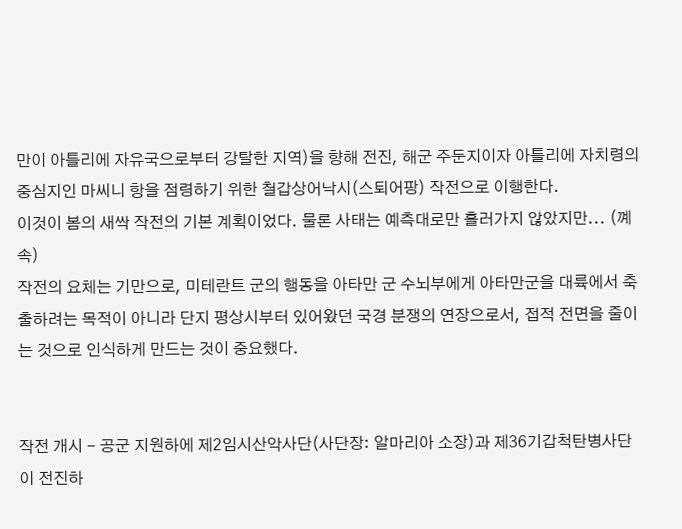만이 아틀리에 자유국으로부터 강탈한 지역)을 향해 전진, 해군 주둔지이자 아틀리에 자치령의 중심지인 마씨니 항을 점령하기 위한 철갑상어낙시(스퇴어팡) 작전으로 이행한다.
이것이 봄의 새싹 작전의 기본 계획이었다. 물론 사태는 예측대로만 흘러가지 않았지만... (꼐속)
작전의 요체는 기만으로, 미테란트 군의 행동을 아타만 군 수뇌부에게 아타만군을 대륙에서 축출하려는 목적이 아니라 단지 평상시부터 있어왔던 국경 분쟁의 연장으로서, 접적 전면을 줄이는 것으로 인식하게 만드는 것이 중요했다.


작전 개시 - 공군 지원하에 제2임시산악사단(사단장: 알마리아 소장)과 제36기갑척탄병사단이 전진하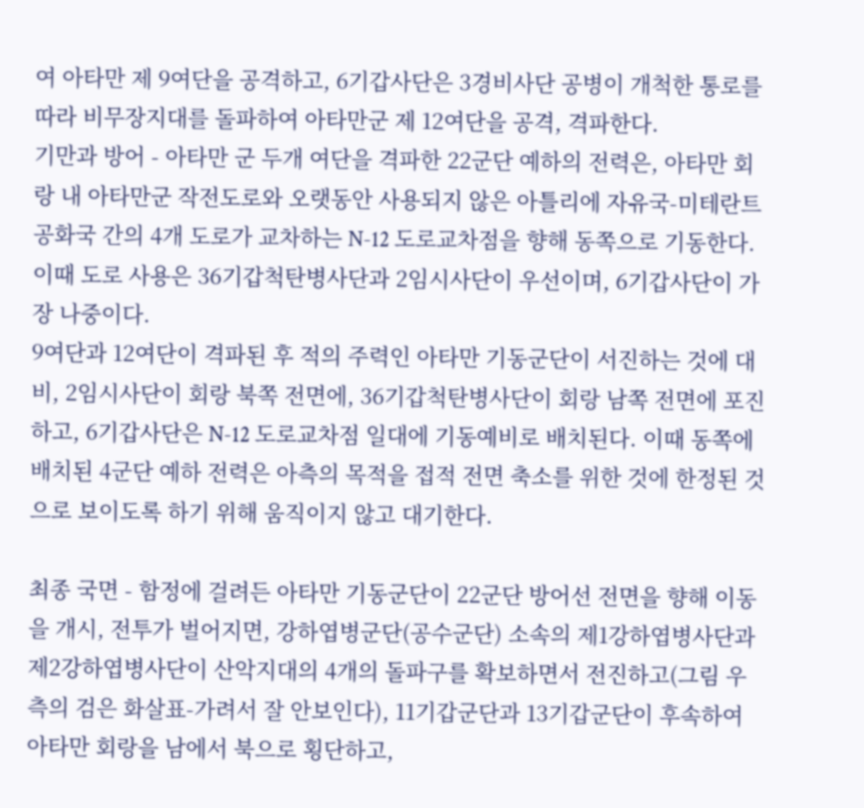여 아타만 제 9여단을 공격하고, 6기갑사단은 3경비사단 공병이 개척한 통로를 따라 비무장지대를 돌파하여 아타만군 제 12여단을 공격, 격파한다.
기만과 방어 - 아타만 군 두개 여단을 격파한 22군단 예하의 전력은, 아타만 회랑 내 아타만군 작전도로와 오랫동안 사용되지 않은 아틀리에 자유국-미테란트 공화국 간의 4개 도로가 교차하는 N-12 도로교차점을 향해 동쪽으로 기동한다. 이때 도로 사용은 36기갑척탄병사단과 2임시사단이 우선이며, 6기갑사단이 가장 나중이다.
9여단과 12여단이 격파된 후 적의 주력인 아타만 기동군단이 서진하는 것에 대비, 2임시사단이 회랑 북쪽 전면에, 36기갑척탄병사단이 회랑 남쪽 전면에 포진하고, 6기갑사단은 N-12 도로교차점 일대에 기동예비로 배치된다. 이때 동쪽에 배치된 4군단 예하 전력은 아측의 목적을 접적 전면 축소를 위한 것에 한정된 것으로 보이도록 하기 위해 움직이지 않고 대기한다.

최종 국면 - 함정에 걸려든 아타만 기동군단이 22군단 방어선 전면을 향해 이동을 개시, 전투가 벌어지면, 강하엽병군단(공수군단) 소속의 제1강하엽병사단과 제2강하엽병사단이 산악지대의 4개의 돌파구를 확보하면서 전진하고(그림 우측의 검은 화살표-가려서 잘 안보인다), 11기갑군단과 13기갑군단이 후속하여 아타만 회랑을 남에서 북으로 횡단하고,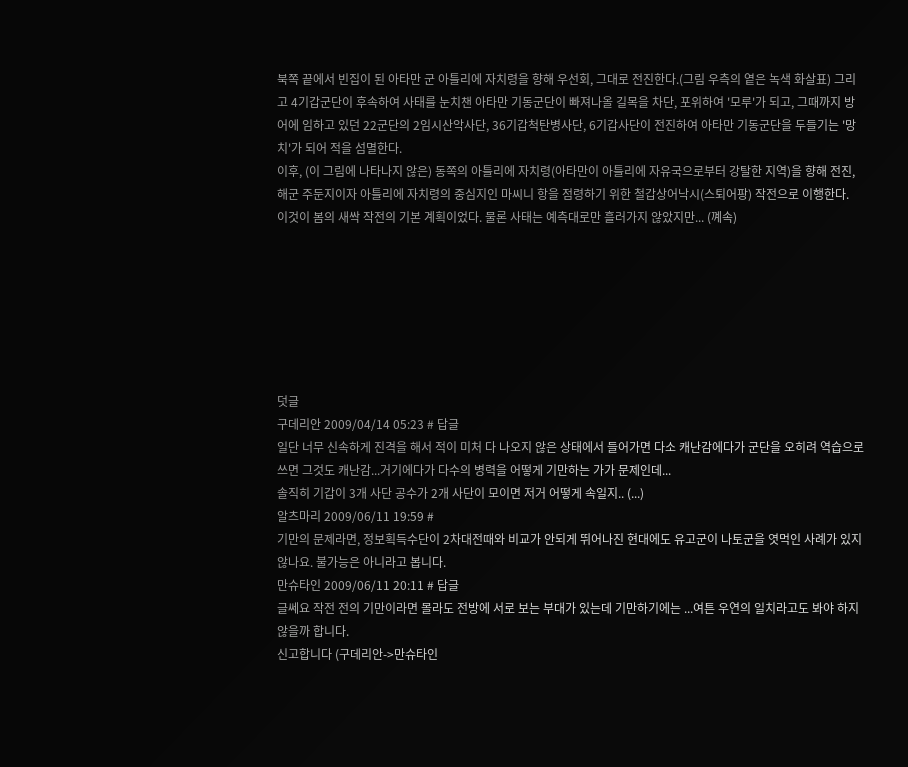북쪽 끝에서 빈집이 된 아타만 군 아틀리에 자치령을 향해 우선회, 그대로 전진한다.(그림 우측의 옅은 녹색 화살표) 그리고 4기갑군단이 후속하여 사태를 눈치챈 아타만 기동군단이 빠져나올 길목을 차단, 포위하여 '모루'가 되고, 그때까지 방어에 임하고 있던 22군단의 2임시산악사단, 36기갑척탄병사단, 6기갑사단이 전진하여 아타만 기동군단을 두들기는 '망치'가 되어 적을 섬멸한다.
이후, (이 그림에 나타나지 않은) 동쪽의 아틀리에 자치령(아타만이 아틀리에 자유국으로부터 강탈한 지역)을 향해 전진, 해군 주둔지이자 아틀리에 자치령의 중심지인 마씨니 항을 점령하기 위한 철갑상어낙시(스퇴어팡) 작전으로 이행한다.
이것이 봄의 새싹 작전의 기본 계획이었다. 물론 사태는 예측대로만 흘러가지 않았지만... (꼐속)







덧글
구데리안 2009/04/14 05:23 # 답글
일단 너무 신속하게 진격을 해서 적이 미처 다 나오지 않은 상태에서 들어가면 다소 캐난감에다가 군단을 오히려 역습으로 쓰면 그것도 캐난감...거기에다가 다수의 병력을 어떻게 기만하는 가가 문제인데...
솔직히 기갑이 3개 사단 공수가 2개 사단이 모이면 저거 어떻게 속일지.. (...)
알츠마리 2009/06/11 19:59 #
기만의 문제라면, 정보획득수단이 2차대전때와 비교가 안되게 뛰어나진 현대에도 유고군이 나토군을 엿먹인 사례가 있지 않나요. 불가능은 아니라고 봅니다.
만슈타인 2009/06/11 20:11 # 답글
글쎄요 작전 전의 기만이라면 몰라도 전방에 서로 보는 부대가 있는데 기만하기에는 ...여튼 우연의 일치라고도 봐야 하지 않을까 합니다.
신고합니다 (구데리안->만슈타인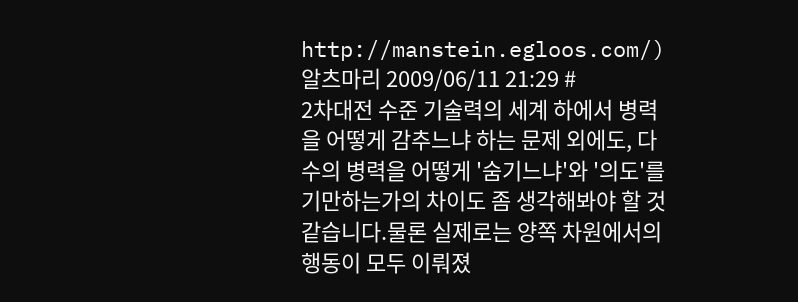http://manstein.egloos.com/)
알츠마리 2009/06/11 21:29 #
2차대전 수준 기술력의 세계 하에서 병력을 어떻게 감추느냐 하는 문제 외에도, 다수의 병력을 어떻게 '숨기느냐'와 '의도'를 기만하는가의 차이도 좀 생각해봐야 할 것 같습니다.물론 실제로는 양쪽 차원에서의 행동이 모두 이뤄졌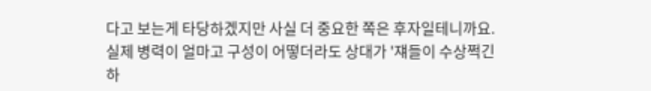다고 보는게 타당하겠지만 사실 더 중요한 쪽은 후자일테니까요. 실제 병력이 얼마고 구성이 어떻더라도 상대가 '쟤들이 수상쩍긴 하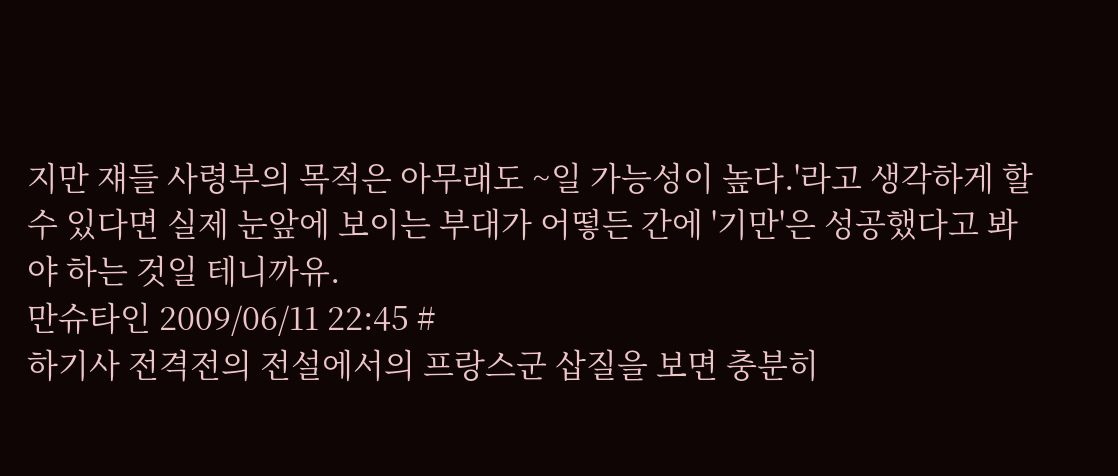지만 쟤들 사령부의 목적은 아무래도 ~일 가능성이 높다.'라고 생각하게 할 수 있다면 실제 눈앞에 보이는 부대가 어떻든 간에 '기만'은 성공했다고 봐야 하는 것일 테니까유.
만슈타인 2009/06/11 22:45 #
하기사 전격전의 전설에서의 프랑스군 삽질을 보면 충분히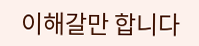이해갈만 합니다